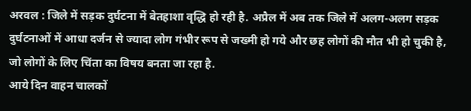अरवल : जिले में सड़क दुर्घटना में बेतहाशा वृद्धि हो रही है. अप्रैल में अब तक जिले में अलग-अलग सड़क दुर्घटनाओं में आधा दर्जन से ज्यादा लोग गंभीर रूप से जख्मी हो गये और छह लोगों की मौत भी हो चुकी है, जो लोगों के लिए चिंता का विषय बनता जा रहा है.
आये दिन वाहन चालकों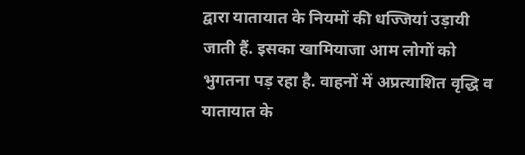द्वारा यातायात के नियमों की धज्जियां उड़ायी जाती हैं. इसका खामियाजा आम लोगों को भुगतना पड़ रहा है. वाहनों में अप्रत्याशित वृद्धि व यातायात के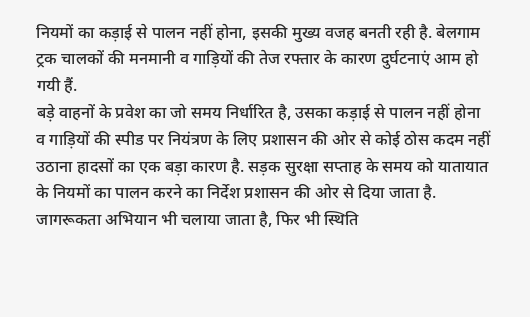नियमों का कड़ाई से पालन नहीं होना, इसकी मुख्य वजह बनती रही है. बेलगाम ट्रक चालकों की मनमानी व गाड़ियों की तेज रफ्तार के कारण दुर्घटनाएं आम हो गयी हैं.
बड़े वाहनों के प्रवेश का जो समय निर्धारित है, उसका कड़ाई से पालन नहीं होना व गाड़ियों की स्पीड पर नियंत्रण के लिए प्रशासन की ओर से कोई ठोस कदम नहीं उठाना हादसों का एक बड़ा कारण है. सड़क सुरक्षा सप्ताह के समय को यातायात के नियमों का पालन करने का निर्देश प्रशासन की ओर से दिया जाता है. जागरूकता अभियान भी चलाया जाता है, फिर भी स्थिति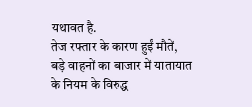यथावत है.
तेज रफ्तार के कारण हुईं मौतें, बड़े वाहनों का बाजार में यातायात के नियम के विरुद्ध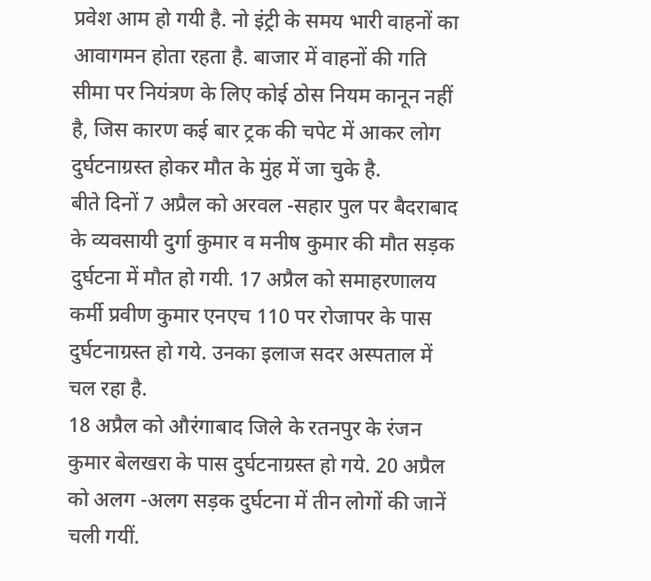प्रवेश आम हो गयी है. नो इंट्री के समय भारी वाहनों का आवागमन होता रहता है. बाजार में वाहनों की गति सीमा पर नियंत्रण के लिए कोई ठोस नियम कानून नहीं है, जिस कारण कई बार ट्रक की चपेट में आकर लोग दुर्घटनाग्रस्त होकर मौत के मुंह में जा चुके है.
बीते दिनों 7 अप्रैल को अरवल -सहार पुल पर बैदराबाद के व्यवसायी दुर्गा कुमार व मनीष कुमार की मौत सड़क दुर्घटना में मौत हो गयी. 17 अप्रैल को समाहरणालय कर्मी प्रवीण कुमार एनएच 110 पर रोजापर के पास दुर्घटनाग्रस्त हो गये. उनका इलाज सदर अस्पताल में चल रहा है.
18 अप्रैल को औरंगाबाद जिले के रतनपुर के रंजन कुमार बेलखरा के पास दुर्घटनाग्रस्त हो गये. 20 अप्रैल को अलग -अलग सड़क दुर्घटना में तीन लोगों की जानें चली गयीं.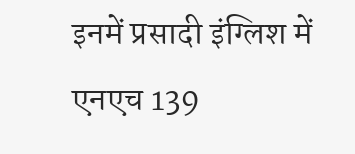इनमें प्रसादी इंग्लिश में एनएच 139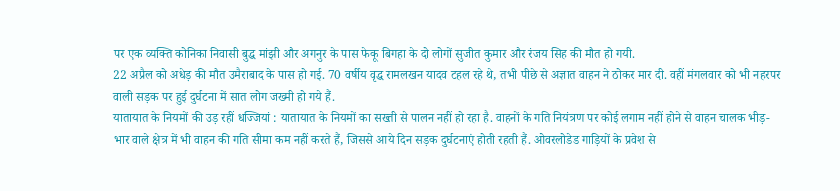पर एक व्यक्ति कोनिका निवासी बुद्ध मांझी और अगनुर के पास फेकू बिगहा के दो लोगों सुजीत कुमार और रंजय सिह की मौत हो गयी.
22 अप्रैल को अधेड़ की मौत उमैराबाद के पास हो गई. 70 वर्षीय वृद्ध रामलखन यादव टहल रहे थे, तभी पीछे से अज्ञात वाहन ने ठोकर मार दी. वहीं मंगलवार को भी नहरपर वाली सड़क पर हुई दुर्घटना में सात लोग जख्मी हो गये हैं.
यातायात के नियमों की उड़ रहीं धज्जियां : यातायात के नियमों का सख्ती से पालन नहीं हो रहा है. वाहनों के गति नियंत्रण पर कोई लगाम नहीं होने से वाहन चालक भीड़-भार वाले क्षेत्र में भी वाहन की गति सीमा कम नहीं करते हैं, जिससे आये दिन सड़क दुर्घटनाएं होती रहती हैं. ओवरलोडेड गाड़ियों के प्रवेश से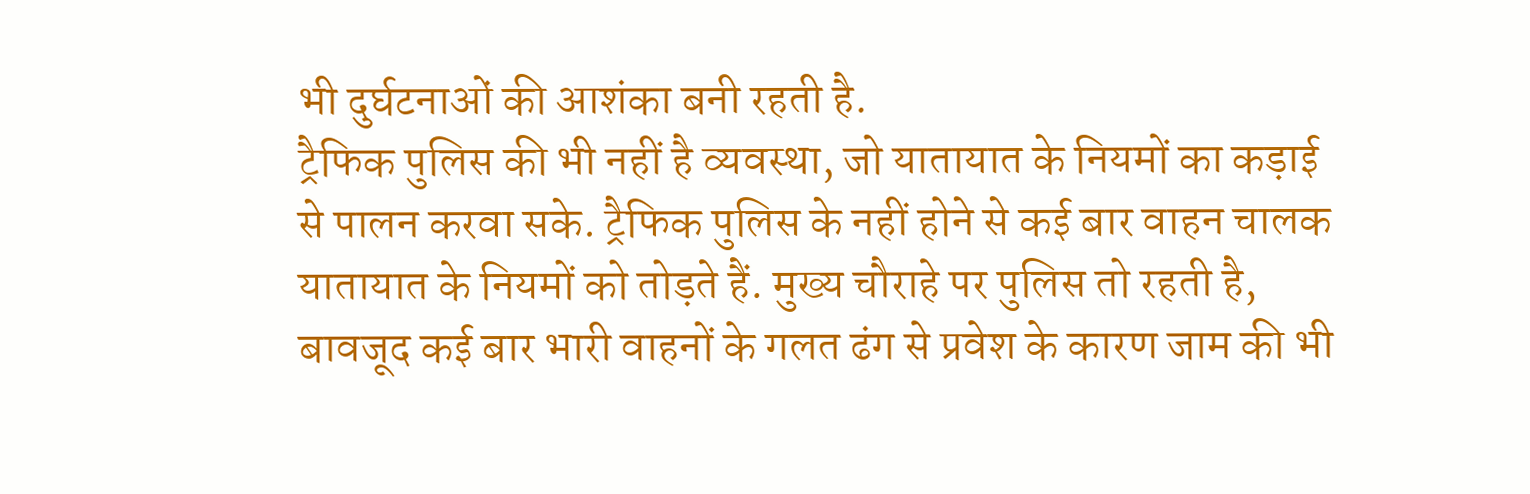भी दुर्घटनाओं की आशंका बनी रहती है.
ट्रैफिक पुलिस की भी नहीं है व्यवस्था, जो यातायात के नियमों का कड़ाई से पालन करवा सके. ट्रैफिक पुलिस के नहीं होने से कई बार वाहन चालक यातायात के नियमों को तोड़ते हैं. मुख्य चौराहे पर पुलिस तो रहती है, बावजूद कई बार भारी वाहनों के गलत ढंग से प्रवेश के कारण जाम की भी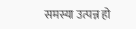समस्या उत्पन्न हो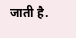जाती है.